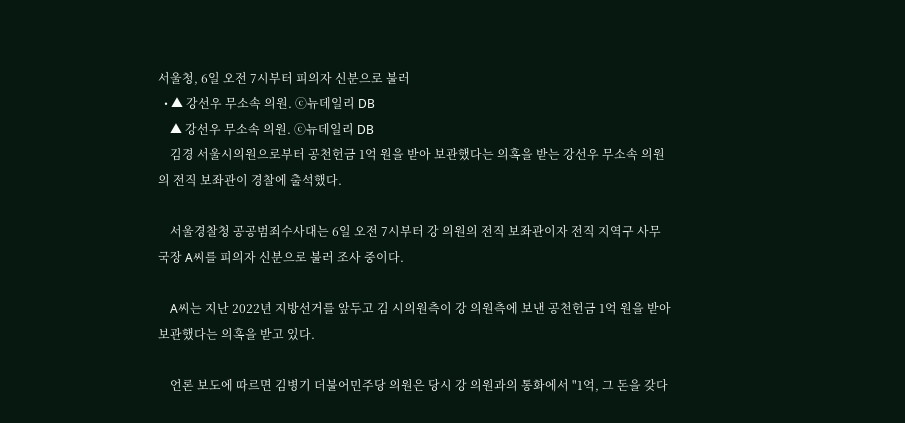서울청, 6일 오전 7시부터 피의자 신분으로 불러
  • ▲ 강선우 무소속 의원. ⓒ뉴데일리 DB
    ▲ 강선우 무소속 의원. ⓒ뉴데일리 DB
    김경 서울시의원으로부터 공천헌금 1억 원을 받아 보관했다는 의혹을 받는 강선우 무소속 의원의 전직 보좌관이 경찰에 출석했다.

    서울경찰청 공공범죄수사대는 6일 오전 7시부터 강 의원의 전직 보좌관이자 전직 지역구 사무국장 A씨를 피의자 신분으로 불러 조사 중이다.

    A씨는 지난 2022년 지방선거를 앞두고 김 시의원측이 강 의원측에 보낸 공천헌금 1억 원을 받아 보관했다는 의혹을 받고 있다.

    언론 보도에 따르면 김병기 더불어민주당 의원은 당시 강 의원과의 통화에서 "1억, 그 돈을 갖다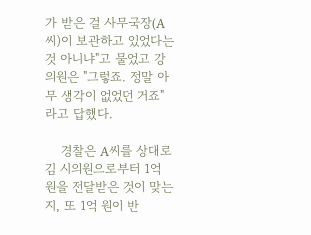가 받은 걸 사무국장(A씨)이 보관하고 있었다는 것 아니냐"고 물었고 강 의원은 "그렇죠. 정말 아무 생각이 없었던 거죠"라고 답했다.

    경찰은 A씨를 상대로 김 시의원으로부터 1억 원을 전달받은 것이 맞는 지, 또 1억 원이 반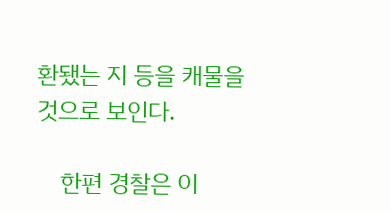환됐는 지 등을 캐물을 것으로 보인다.

    한편 경찰은 이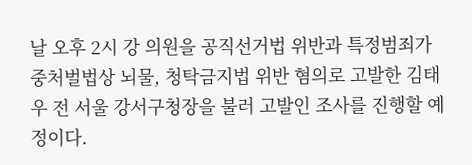날 오후 2시 강 의원을 공직선거법 위반과 특정범죄가중처벌법상 뇌물, 청탁금지법 위반 혐의로 고발한 김태우 전 서울 강서구청장을 불러 고발인 조사를 진행할 예정이다.